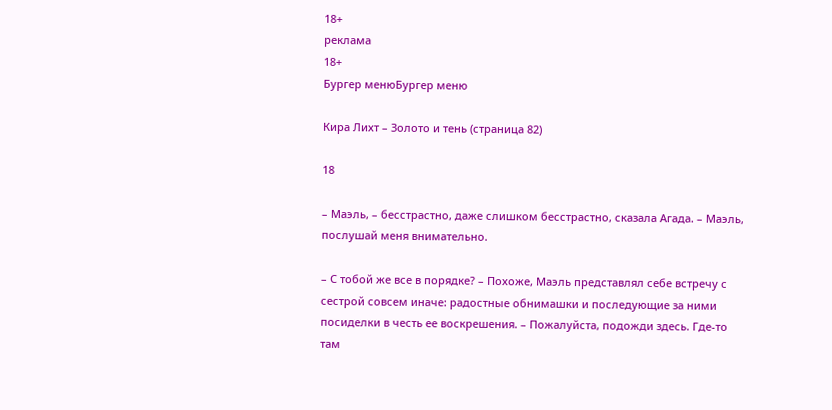18+
реклама
18+
Бургер менюБургер меню

Кира Лихт – Золото и тень (страница 82)

18

– Маэль, – бесстрастно, даже слишком бесстрастно, сказала Агада. – Маэль, послушай меня внимательно.

– С тобой же все в порядке? – Похоже, Маэль представлял себе встречу с сестрой совсем иначе: радостные обнимашки и последующие за ними посиделки в честь ее воскрешения. – Пожалуйста, подожди здесь. Где-то там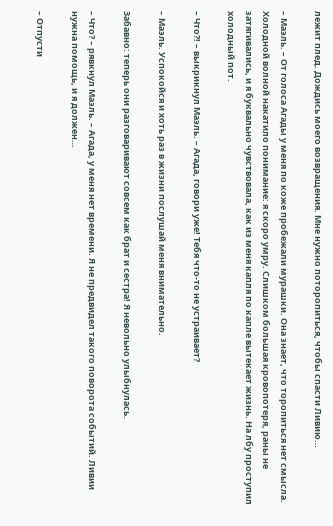лежит плед. Дождись моего возвращения. Мне нужно поторопиться, чтобы спасти Ливию…

– Маэль. – От голоса Агады у меня по коже пробежали мурашки. Она знает, что торопиться нет смысла. Холодной волной накатило понимание: я скоро умру. Слишком большая кровопотеря, раны не затягивались, и я буквально чувствовала, как из меня капля по капле вытекает жизнь. На лбу проступил холодный пот.

– Что?! – выкрикнул Маэль. – Агада, говори уже! Тебя что-то не устраивает?

– Маэль. Успокойся и хоть раз в жизни послушай меня внимательно.

Забавно: теперь они разговаривают совсем как брат и сестра! Я невольно улыбнулась.

– Что? – рявкнул Маэль. – Агада, у меня нет времени. Я не предвидел такого поворота событий. Ливии нужна помощь, и я должен…

– Отпусти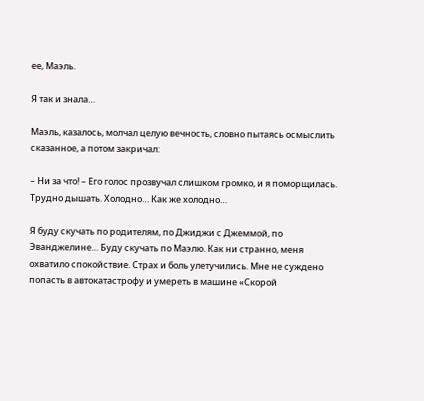ее, Маэль.

Я так и знала…

Маэль, казалось, молчал целую вечность, словно пытаясь осмыслить сказанное, а потом закричал:

– Ни за что! – Его голос прозвучал слишком громко, и я поморщилась. Трудно дышать. Холодно… Как же холодно…

Я буду скучать по родителям, по Джиджи с Джеммой, по Эванджелине… Буду скучать по Маэлю. Как ни странно, меня охватило спокойствие. Страх и боль улетучились. Мне не суждено попасть в автокатастрофу и умереть в машине «Скорой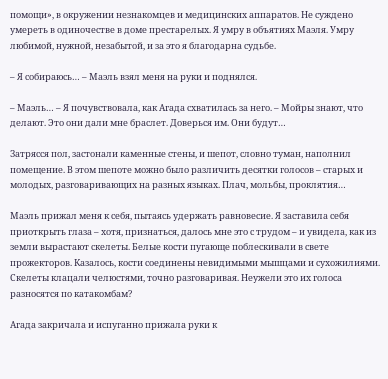помощи», в окружении незнакомцев и медицинских аппаратов. Не суждено умереть в одиночестве в доме престарелых. Я умру в объятиях Маэля. Умру любимой, нужной, незабытой, и за это я благодарна судьбе.

– Я собираюсь… – Маэль взял меня на руки и поднялся.

– Маэль… – Я почувствовала, как Агада схватилась за него. – Мойры знают, что делают. Это они дали мне браслет. Доверься им. Они будут…

Затрясся пол, застонали каменные стены, и шепот, словно туман, наполнил помещение. В этом шепоте можно было различить десятки голосов – старых и молодых, разговаривающих на разных языках. Плач, мольбы, проклятия…

Маэль прижал меня к себя, пытаясь удержать равновесие. Я заставила себя приоткрыть глаза – хотя, признаться, далось мне это с трудом – и увидела, как из земли вырастают скелеты. Белые кости пугающе поблескивали в свете прожекторов. Казалось, кости соединены невидимыми мышцами и сухожилиями. Скелеты клацали челюстями, точно разговаривая. Неужели это их голоса разносятся по катакомбам?

Агада закричала и испуганно прижала руки к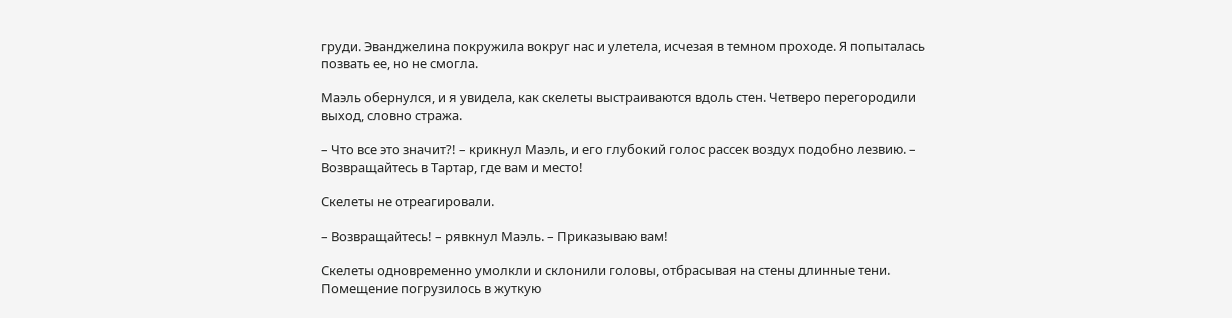груди. Эванджелина покружила вокруг нас и улетела, исчезая в темном проходе. Я попыталась позвать ее, но не смогла.

Маэль обернулся, и я увидела, как скелеты выстраиваются вдоль стен. Четверо перегородили выход, словно стража.

– Что все это значит?! – крикнул Маэль, и его глубокий голос рассек воздух подобно лезвию. – Возвращайтесь в Тартар, где вам и место!

Скелеты не отреагировали.

– Возвращайтесь! – рявкнул Маэль. – Приказываю вам!

Скелеты одновременно умолкли и склонили головы, отбрасывая на стены длинные тени. Помещение погрузилось в жуткую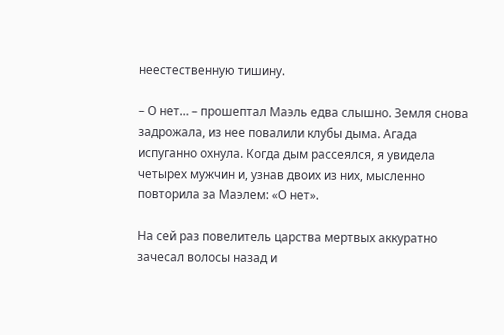неестественную тишину.

– О нет… – прошептал Маэль едва слышно. Земля снова задрожала, из нее повалили клубы дыма. Агада испуганно охнула. Когда дым рассеялся, я увидела четырех мужчин и, узнав двоих из них, мысленно повторила за Маэлем: «О нет».

На сей раз повелитель царства мертвых аккуратно зачесал волосы назад и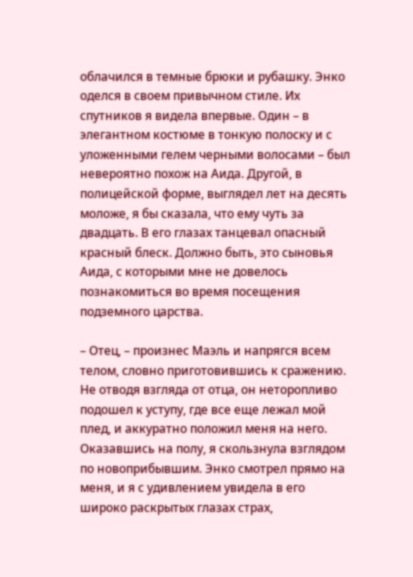облачился в темные брюки и рубашку. Энко оделся в своем привычном стиле. Их спутников я видела впервые. Один – в элегантном костюме в тонкую полоску и с уложенными гелем черными волосами – был невероятно похож на Аида. Другой, в полицейской форме, выглядел лет на десять моложе, я бы сказала, что ему чуть за двадцать. В его глазах танцевал опасный красный блеск. Должно быть, это сыновья Аида, с которыми мне не довелось познакомиться во время посещения подземного царства.

– Отец, – произнес Маэль и напрягся всем телом, словно приготовившись к сражению. Не отводя взгляда от отца, он неторопливо подошел к уступу, где все еще лежал мой плед, и аккуратно положил меня на него. Оказавшись на полу, я скользнула взглядом по новоприбывшим. Энко смотрел прямо на меня, и я с удивлением увидела в его широко раскрытых глазах страх,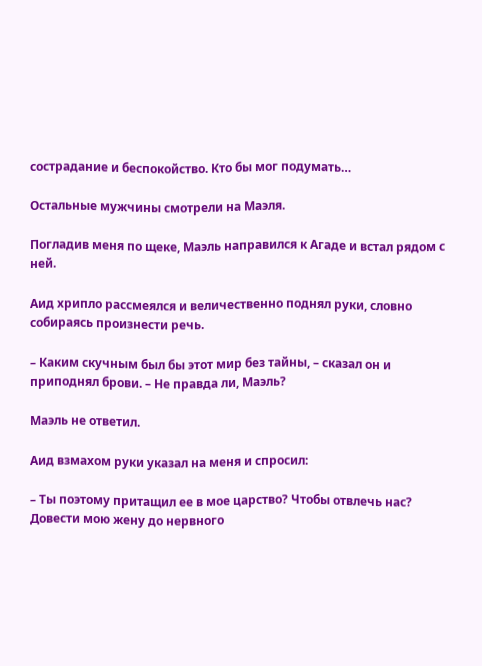сострадание и беспокойство. Кто бы мог подумать…

Остальные мужчины смотрели на Маэля.

Погладив меня по щеке, Маэль направился к Агаде и встал рядом с ней.

Аид хрипло рассмеялся и величественно поднял руки, словно собираясь произнести речь.

– Каким скучным был бы этот мир без тайны, – сказал он и приподнял брови. – Не правда ли, Маэль?

Маэль не ответил.

Аид взмахом руки указал на меня и спросил:

– Ты поэтому притащил ее в мое царство? Чтобы отвлечь нас? Довести мою жену до нервного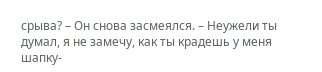срыва? – Он снова засмеялся. – Неужели ты думал, я не замечу, как ты крадешь у меня шапку-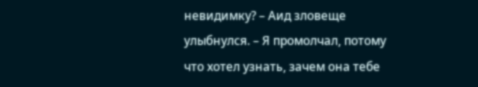невидимку? – Аид зловеще улыбнулся. – Я промолчал, потому что хотел узнать, зачем она тебе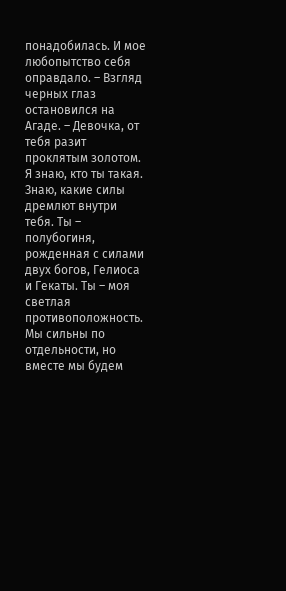понадобилась. И мое любопытство себя оправдало. – Взгляд черных глаз остановился на Агаде. – Девочка, от тебя разит проклятым золотом. Я знаю, кто ты такая. Знаю, какие силы дремлют внутри тебя. Ты – полубогиня, рожденная с силами двух богов, Гелиоса и Гекаты. Ты – моя светлая противоположность. Мы сильны по отдельности, но вместе мы будем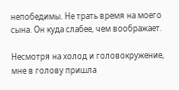непобедимы. Не трать время на моего сына. Он куда слабее, чем воображает.

Несмотря на холод и головокружение, мне в голову пришла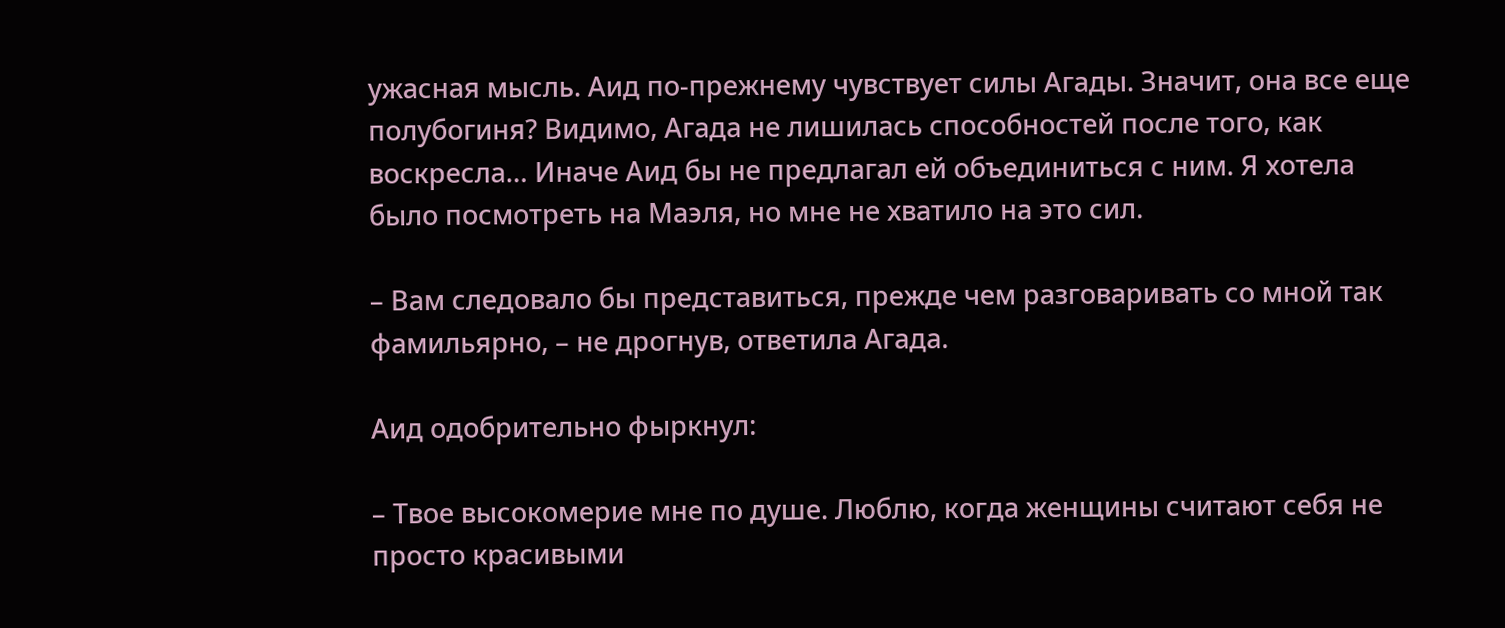ужасная мысль. Аид по-прежнему чувствует силы Агады. Значит, она все еще полубогиня? Видимо, Агада не лишилась способностей после того, как воскресла… Иначе Аид бы не предлагал ей объединиться с ним. Я хотела было посмотреть на Маэля, но мне не хватило на это сил.

– Вам следовало бы представиться, прежде чем разговаривать со мной так фамильярно, – не дрогнув, ответила Агада.

Аид одобрительно фыркнул:

– Твое высокомерие мне по душе. Люблю, когда женщины считают себя не просто красивыми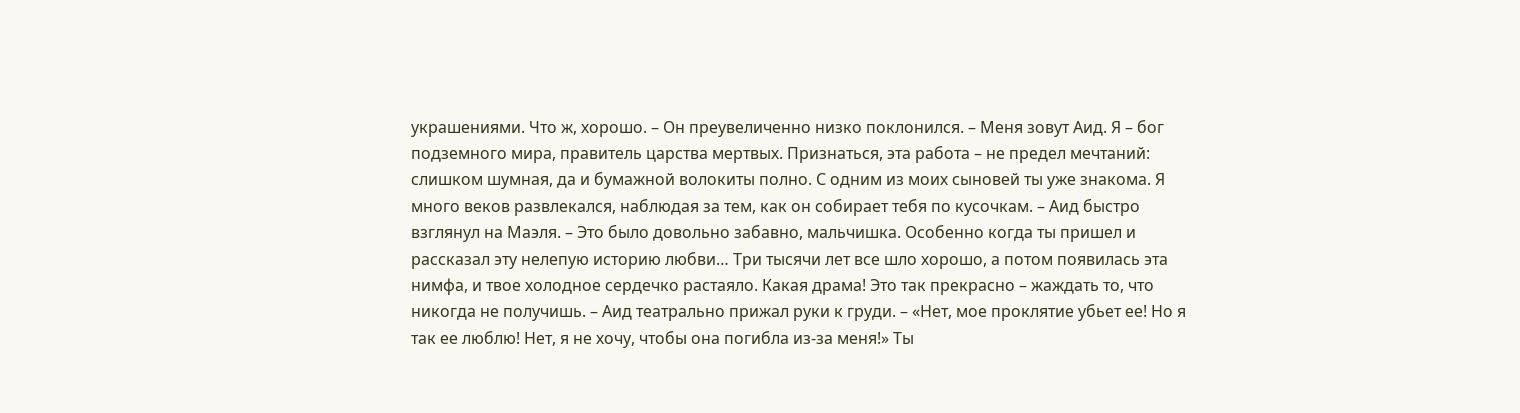украшениями. Что ж, хорошо. – Он преувеличенно низко поклонился. – Меня зовут Аид. Я – бог подземного мира, правитель царства мертвых. Признаться, эта работа – не предел мечтаний: слишком шумная, да и бумажной волокиты полно. С одним из моих сыновей ты уже знакома. Я много веков развлекался, наблюдая за тем, как он собирает тебя по кусочкам. – Аид быстро взглянул на Маэля. – Это было довольно забавно, мальчишка. Особенно когда ты пришел и рассказал эту нелепую историю любви… Три тысячи лет все шло хорошо, а потом появилась эта нимфа, и твое холодное сердечко растаяло. Какая драма! Это так прекрасно – жаждать то, что никогда не получишь. – Аид театрально прижал руки к груди. – «Нет, мое проклятие убьет ее! Но я так ее люблю! Нет, я не хочу, чтобы она погибла из-за меня!» Ты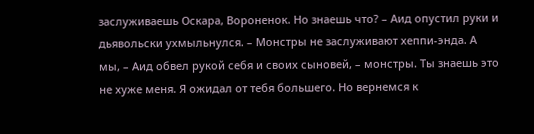заслуживаешь Оскара, Вороненок. Но знаешь что? – Аид опустил руки и дьявольски ухмыльнулся. – Монстры не заслуживают хеппи-энда. А мы, – Аид обвел рукой себя и своих сыновей, – монстры. Ты знаешь это не хуже меня. Я ожидал от тебя большего. Но вернемся к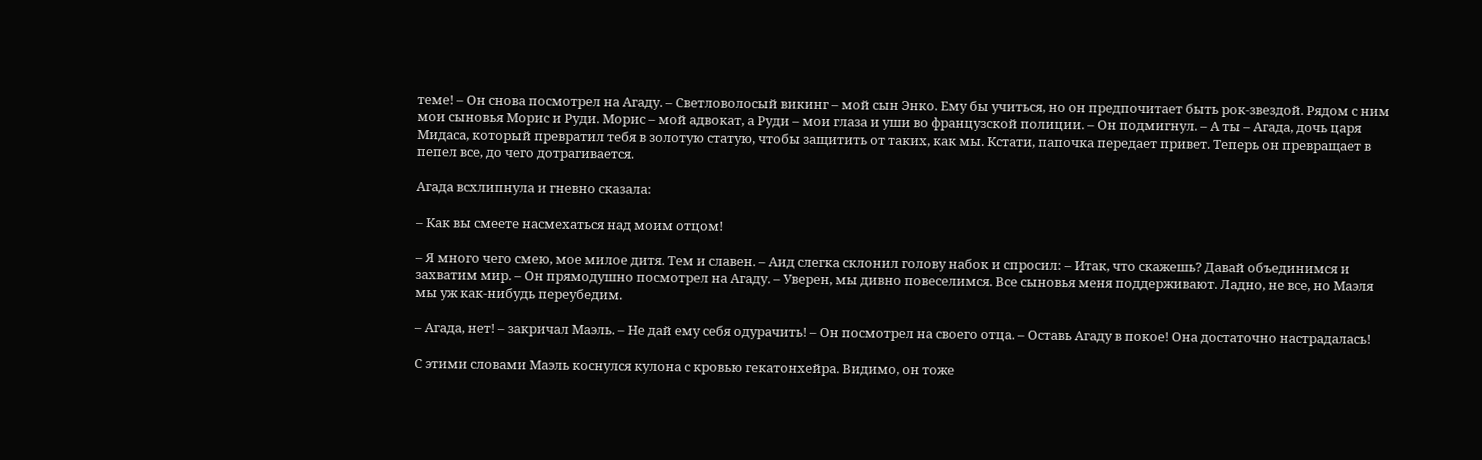теме! – Он снова посмотрел на Агаду. – Светловолосый викинг – мой сын Энко. Ему бы учиться, но он предпочитает быть рок-звездой. Рядом с ним мои сыновья Морис и Руди. Морис – мой адвокат, а Руди – мои глаза и уши во французской полиции. – Он подмигнул. – А ты – Агада, дочь царя Мидаса, который превратил тебя в золотую статую, чтобы защитить от таких, как мы. Кстати, папочка передает привет. Теперь он превращает в пепел все, до чего дотрагивается.

Агада всхлипнула и гневно сказала:

– Как вы смеете насмехаться над моим отцом!

– Я много чего смею, мое милое дитя. Тем и славен. – Аид слегка склонил голову набок и спросил: – Итак, что скажешь? Давай объединимся и захватим мир. – Он прямодушно посмотрел на Агаду. – Уверен, мы дивно повеселимся. Все сыновья меня поддерживают. Ладно, не все, но Маэля мы уж как-нибудь переубедим.

– Агада, нет! – закричал Маэль. – Не дай ему себя одурачить! – Он посмотрел на своего отца. – Оставь Агаду в покое! Она достаточно настрадалась!

С этими словами Маэль коснулся кулона с кровью гекатонхейра. Видимо, он тоже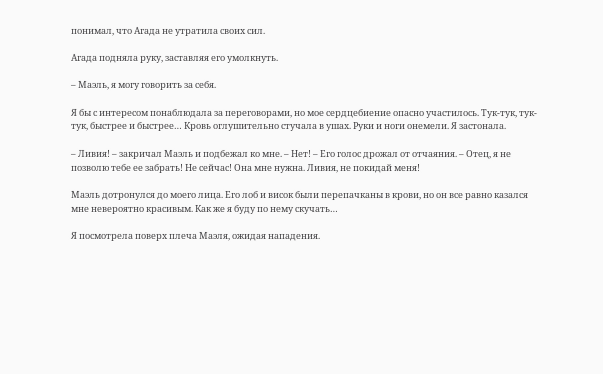понимал, что Агада не утратила своих сил.

Агада подняла руку, заставляя его умолкнуть.

– Маэль, я могу говорить за себя.

Я бы с интересом понаблюдала за переговорами, но мое сердцебиение опасно участилось. Тук-тук, тук-тук, быстрее и быстрее… Кровь оглушительно стучала в ушах. Руки и ноги онемели. Я застонала.

– Ливия! – закричал Маэль и подбежал ко мне. – Нет! – Его голос дрожал от отчаяния. – Отец, я не позволю тебе ее забрать! Не сейчас! Она мне нужна. Ливия, не покидай меня!

Маэль дотронулся до моего лица. Его лоб и висок были перепачканы в крови, но он все равно казался мне невероятно красивым. Как же я буду по нему скучать…

Я посмотрела поверх плеча Маэля, ожидая нападения.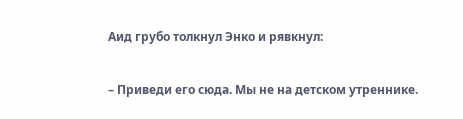Аид грубо толкнул Энко и рявкнул:

– Приведи его сюда. Мы не на детском утреннике.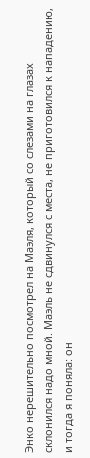Энко нерешительно посмотрел на Маэля, который со слезами на глазах склонился надо мной. Маэль не сдвинулся с места, не приготовился к нападению, и тогда я поняла: он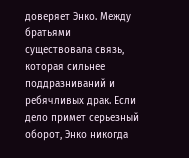доверяет Энко. Между братьями существовала связь, которая сильнее поддразниваний и ребячливых драк. Если дело примет серьезный оборот, Энко никогда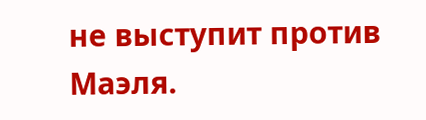не выступит против Маэля.